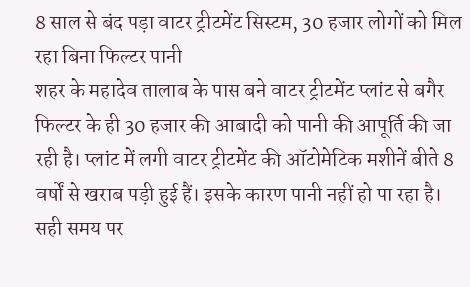8 साल से बंद पड़ा वाटर ट्रीटमेंट सिस्टम, 30 हजार लोगों को मिल रहा बिना फिल्टर पानी
शहर के महादेव तालाब के पास बने वाटर ट्रीटमेंट प्लांट से बगैर फिल्टर के ही 30 हजार की आबादी को पानी की आपूर्ति की जा रही है। प्लांट में लगी वाटर ट्रीटमेंट की ऑटोमेटिक मशीनें बीते 8 वर्षों से खराब पड़ी हुई हैं। इसके कारण पानी नहीं हो पा रहा है। सही समय पर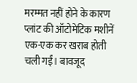मरम्मत नहीं होने के कारण प्लांट की ऑटोमेटिक मशीनें एक-एक कर खराब होती चली गईं। बावजूद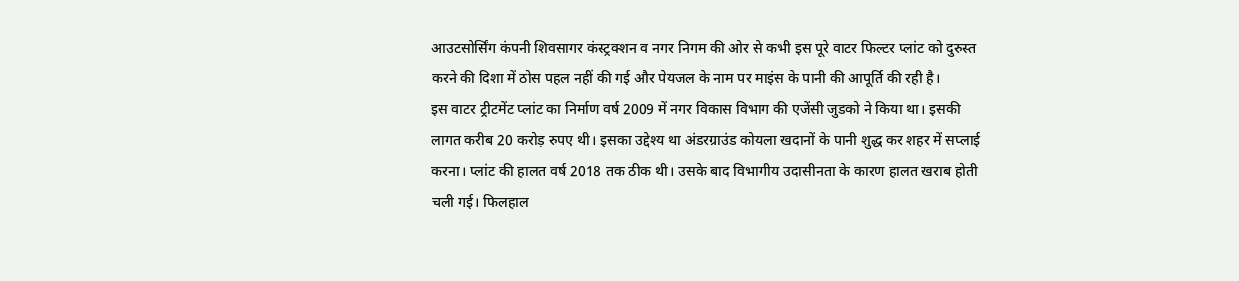आउटसोर्सिंग कंपनी शिवसागर कंस्ट्रक्शन व नगर निगम की ओर से कभी इस पूरे वाटर फिल्टर प्लांट को दुरुस्त करने की दिशा में ठोस पहल नहीं की गई और पेयजल के नाम पर माइंस के पानी की आपूर्ति की रही है।
इस वाटर ट्रीटमेंट प्लांट का निर्माण वर्ष 2009 में नगर विकास विभाग की एजेंसी जुडको ने किया था। इसकी लागत करीब 20 करोड़ रुपए थी। इसका उद्देश्य था अंडरग्राउंड कोयला खदानों के पानी शुद्ध कर शहर में सप्लाई करना। प्लांट की हालत वर्ष 2018 तक ठीक थी। उसके बाद विभागीय उदासीनता के कारण हालत खराब होती चली गई। फिलहाल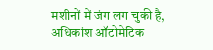मशीनों में जंग लग चुकी है, अधिकांश ऑटोमेटिक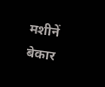मशीनें बेकार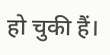हो चुकी हैं।